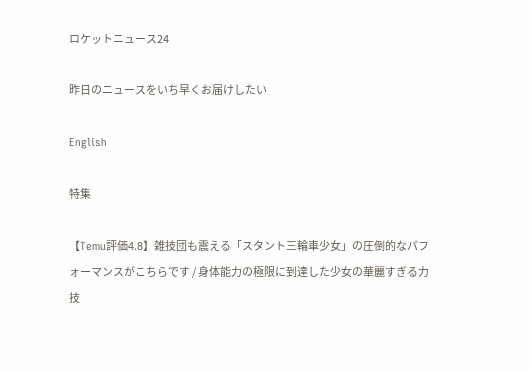ロケットニュース24

昨日のニュースをいち早くお届けしたい

English

特集

【Temu評価4.8】雑技団も震える「スタント三輪車少女」の圧倒的なパフォーマンスがこちらです / 身体能力の極限に到達した少女の華麗すぎる力技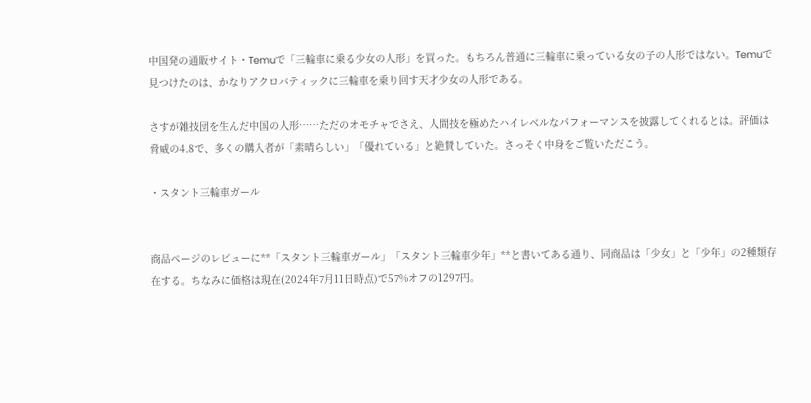中国発の通販サイト・Temuで「三輪車に乗る少女の人形」を買った。もちろん普通に三輪車に乗っている女の子の人形ではない。Temuで見つけたのは、かなりアクロバティックに三輪車を乗り回す天才少女の人形である。

さすが雑技団を生んだ中国の人形……ただのオモチャでさえ、人間技を極めたハイレベルなパフォーマンスを披露してくれるとは。評価は脅威の4.8で、多くの購入者が「素晴らしい」「優れている」と絶賛していた。さっそく中身をご覧いただこう。

・スタント三輪車ガール


商品ページのレビューに**「スタント三輪車ガール」「スタント三輪車少年」**と書いてある通り、同商品は「少女」と「少年」の2種類存在する。ちなみに価格は現在(2024年7月11日時点)で57%オフの1297円。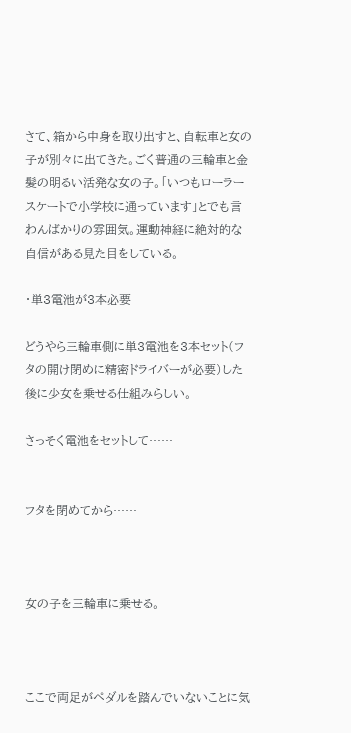さて、箱から中身を取り出すと、自転車と女の子が別々に出てきた。ごく普通の三輪車と金髪の明るい活発な女の子。「いつもローラースケートで小学校に通っています」とでも言わんばかりの雰囲気。運動神経に絶対的な自信がある見た目をしている。

・単3電池が3本必要

どうやら三輪車側に単3電池を3本セット(フタの開け閉めに精密ドライバーが必要)した後に少女を乗せる仕組みらしい。

さっそく電池をセットして……


フタを閉めてから……



女の子を三輪車に乗せる。



ここで両足がペダルを踏んでいないことに気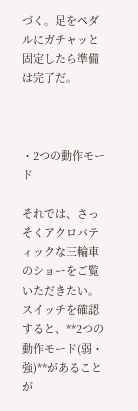づく。足をペダルにガチャッと固定したら準備は完了だ。



・2つの動作モード

それでは、さっそくアクロバティックな三輪車のショーをご覧いただきたい。スイッチを確認すると、**2つの動作モード(弱・強)**があることが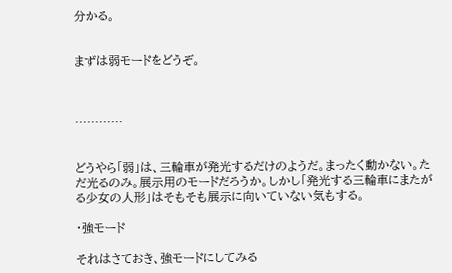分かる。


まずは弱モードをどうぞ。



…………


どうやら「弱」は、三輪車が発光するだけのようだ。まったく動かない。ただ光るのみ。展示用のモードだろうか。しかし「発光する三輪車にまたがる少女の人形」はそもそも展示に向いていない気もする。

・強モード

それはさておき、強モードにしてみる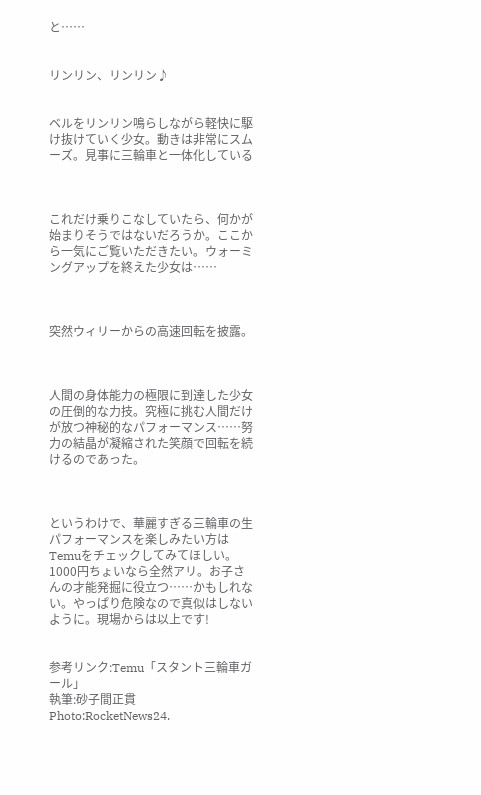と……


リンリン、リンリン♪


ベルをリンリン鳴らしながら軽快に駆け抜けていく少女。動きは非常にスムーズ。見事に三輪車と一体化している



これだけ乗りこなしていたら、何かが始まりそうではないだろうか。ここから一気にご覧いただきたい。ウォーミングアップを終えた少女は……



突然ウィリーからの高速回転を披露。



人間の身体能力の極限に到達した少女の圧倒的な力技。究極に挑む人間だけが放つ神秘的なパフォーマンス……努力の結晶が凝縮された笑顔で回転を続けるのであった。



というわけで、華麗すぎる三輪車の生パフォーマンスを楽しみたい方はTemuをチェックしてみてほしい。1000円ちょいなら全然アリ。お子さんの才能発掘に役立つ……かもしれない。やっぱり危険なので真似はしないように。現場からは以上です!


参考リンク:Temu「スタント三輪車ガール」
執筆:砂子間正貫
Photo:RocketNews24.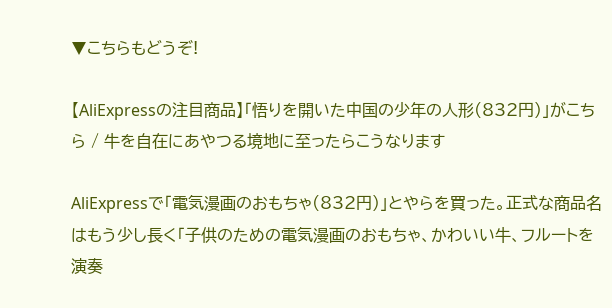▼こちらもどうぞ!

【AliExpressの注目商品】「悟りを開いた中国の少年の人形(832円)」がこちら / 牛を自在にあやつる境地に至ったらこうなります

AliExpressで「電気漫画のおもちゃ(832円)」とやらを買った。正式な商品名はもう少し長く「子供のための電気漫画のおもちゃ、かわいい牛、フルートを演奏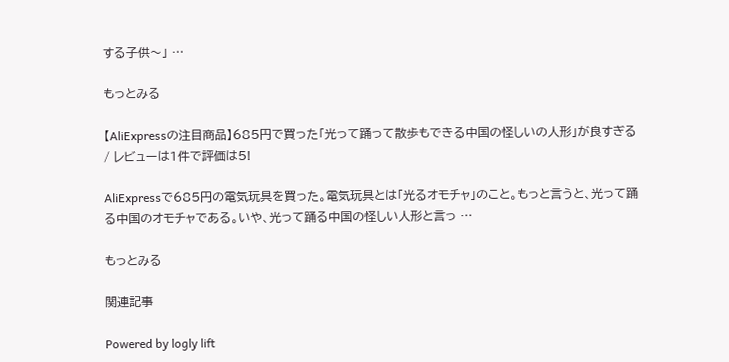する子供〜」 …

もっとみる

【AliExpressの注目商品】685円で買った「光って踊って散歩もできる中国の怪しいの人形」が良すぎる / レビューは1件で評価は5!

AliExpressで685円の電気玩具を買った。電気玩具とは「光るオモチャ」のこと。もっと言うと、光って踊る中国のオモチャである。いや、光って踊る中国の怪しい人形と言っ …

もっとみる

関連記事

Powered by logly lift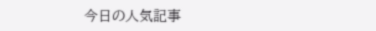今日の人気記事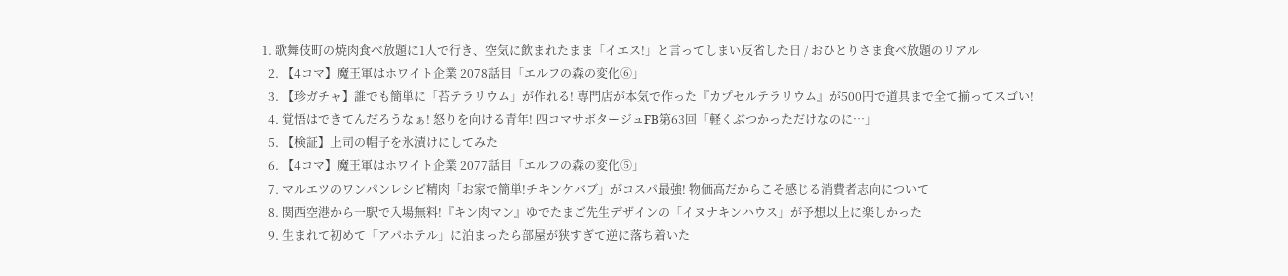1. 歌舞伎町の焼肉食べ放題に1人で行き、空気に飲まれたまま「イエス!」と言ってしまい反省した日 / おひとりさま食べ放題のリアル
  2. 【4コマ】魔王軍はホワイト企業 2078話目「エルフの森の変化⑥」
  3. 【珍ガチャ】誰でも簡単に「苔テラリウム」が作れる! 専門店が本気で作った『カプセルテラリウム』が500円で道具まで全て揃ってスゴい!
  4. 覚悟はできてんだろうなぁ! 怒りを向ける青年! 四コマサボタージュFB第63回「軽くぶつかっただけなのに…」
  5. 【検証】上司の帽子を氷漬けにしてみた
  6. 【4コマ】魔王軍はホワイト企業 2077話目「エルフの森の変化⑤」
  7. マルエツのワンパンレシピ精肉「お家で簡単!チキンケバブ」がコスパ最強! 物価高だからこそ感じる消費者志向について
  8. 関西空港から一駅で入場無料!『キン肉マン』ゆでたまご先生デザインの「イヌナキンハウス」が予想以上に楽しかった
  9. 生まれて初めて「アパホテル」に泊まったら部屋が狭すぎて逆に落ち着いた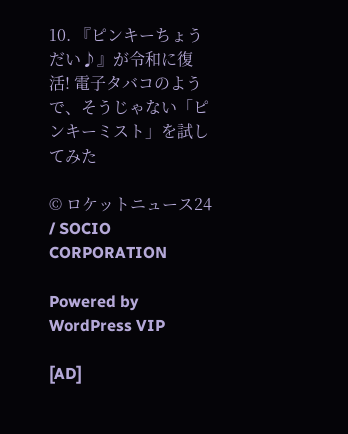10. 『ピンキーちょうだい♪』が令和に復活! 電子タバコのようで、そうじゃない「ピンキーミスト」を試してみた

© ロケットニュース24 / SOCIO CORPORATION

Powered by WordPress VIP

[AD]